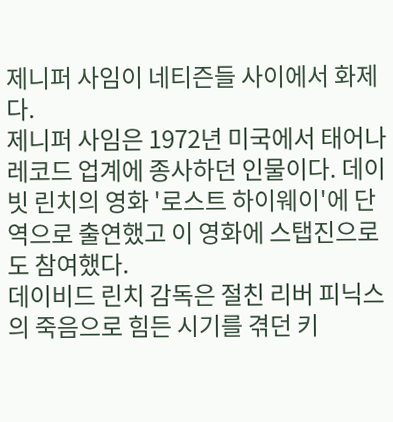제니퍼 사임이 네티즌들 사이에서 화제다.
제니퍼 사임은 1972년 미국에서 태어나 레코드 업계에 종사하던 인물이다. 데이빗 린치의 영화 '로스트 하이웨이'에 단역으로 출연했고 이 영화에 스탭진으로도 참여했다.
데이비드 린치 감독은 절친 리버 피닉스의 죽음으로 힘든 시기를 겪던 키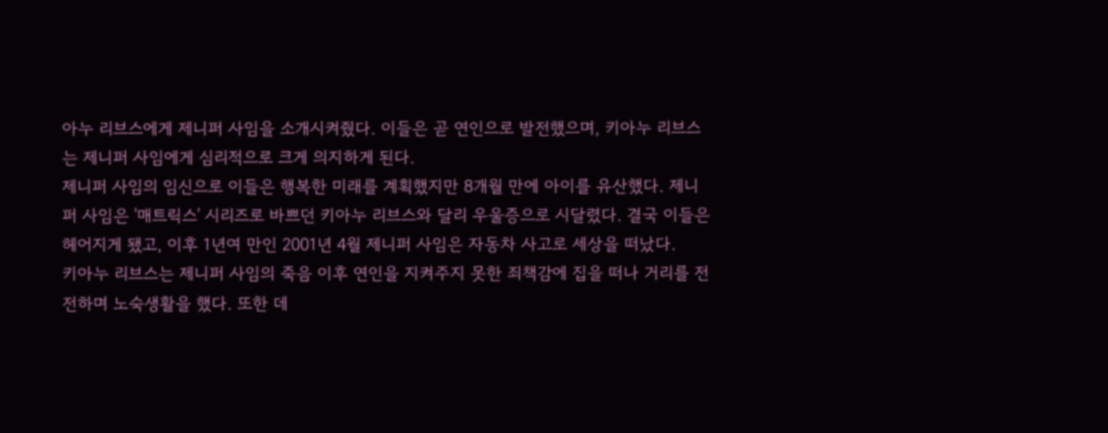아누 리브스에게 제니퍼 사임을 소개시켜줬다. 이들은 곧 연인으로 발전했으며, 키아누 리브스는 제니퍼 사임에게 심리적으로 크게 의지하게 된다.
제니퍼 사임의 임신으로 이들은 행복한 미래를 계획했지만 8개월 만에 아이를 유산했다. 제니퍼 사임은 '매트릭스' 시리즈로 바쁘던 키아누 리브스와 달리 우울증으로 시달렸다. 결국 이들은 헤어지게 됐고, 이후 1년여 만인 2001년 4월 제니퍼 사임은 자동차 사고로 세상을 떠났다.
키아누 리브스는 제니퍼 사임의 죽음 이후 연인을 지켜주지 못한 죄책감에 집을 떠나 거리를 전전하며 노숙생활을 했다. 또한 데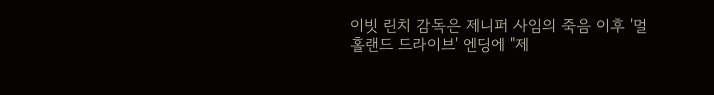이빗 린치 감독은 제니퍼 사임의 죽음 이후 '멀홀랜드 드라이브' 엔딩에 "제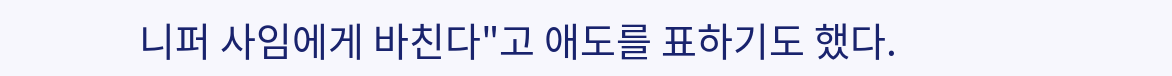니퍼 사임에게 바친다"고 애도를 표하기도 했다.